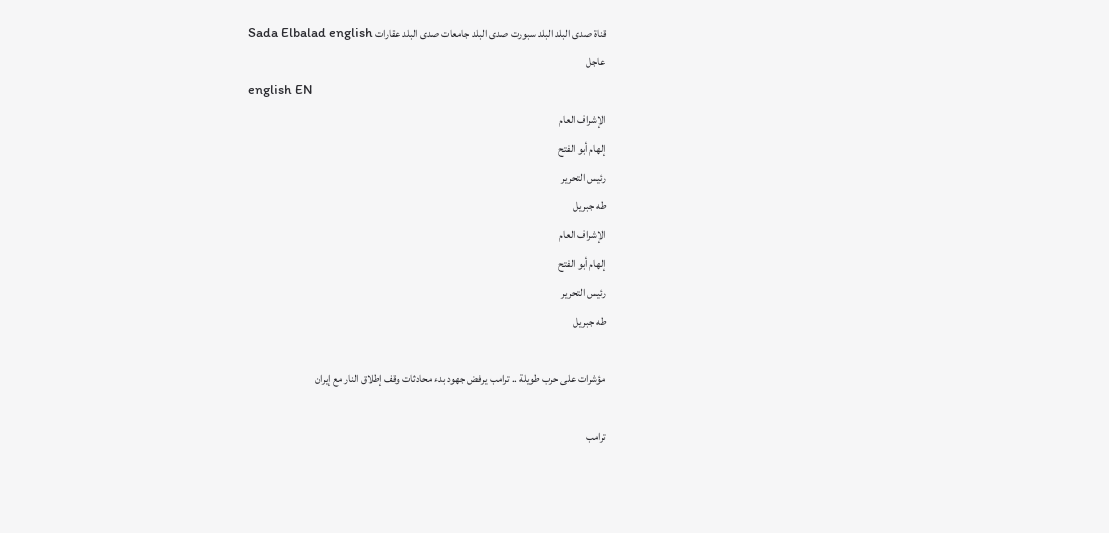قناة صدى البلد البلد سبورت صدى البلد جامعات صدى البلد عقارات Sada Elbalad english
عاجل
english EN
الإشراف العام
إلهام أبو الفتح
رئيس التحرير
طه جبريل
الإشراف العام
إلهام أبو الفتح
رئيس التحرير
طه جبريل

مؤشرات على حرب طويلة .. ترامب يرفض جهود بدء محادثات وقف إطلاق النار مع إيران

ترامب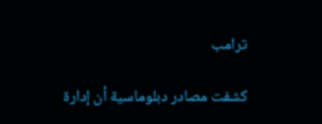ترامب

كشفت مصادر دبلوماسية أن إدارة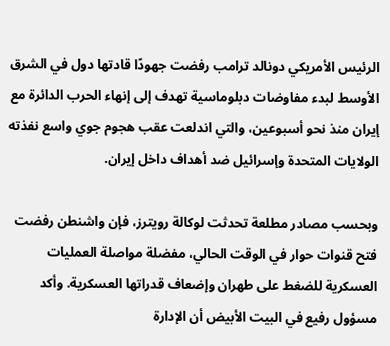الرئيس الأمريكي دونالد ترامب رفضت جهودًا قادتها دول في الشرق الأوسط لبدء مفاوضات دبلوماسية تهدف إلى إنهاء الحرب الدائرة مع إيران منذ نحو أسبوعين، والتي اندلعت عقب هجوم جوي واسع نفذته الولايات المتحدة وإسرائيل ضد أهداف داخل إيران.

وبحسب مصادر مطلعة تحدثت لوكالة رويترز، فإن واشنطن رفضت فتح قنوات حوار في الوقت الحالي، مفضلة مواصلة العمليات العسكرية للضغط على طهران وإضعاف قدراتها العسكرية. وأكد مسؤول رفيع في البيت الأبيض أن الإدارة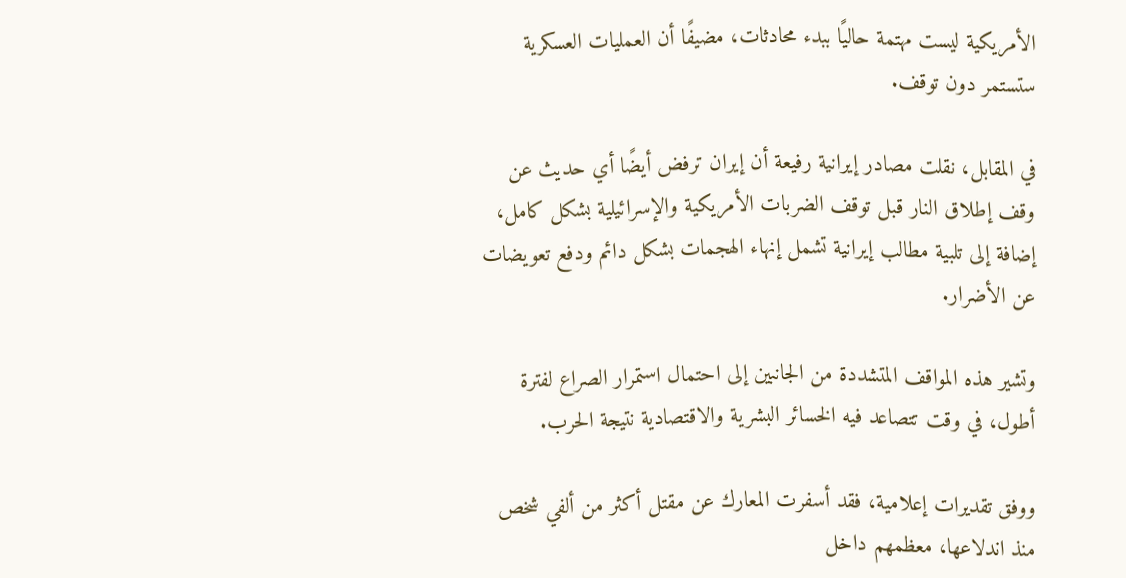الأمريكية ليست مهتمة حاليًا ببدء محادثات، مضيفًا أن العمليات العسكرية ستستمر دون توقف.

في المقابل، نقلت مصادر إيرانية رفيعة أن إيران ترفض أيضًا أي حديث عن وقف إطلاق النار قبل توقف الضربات الأمريكية والإسرائيلية بشكل كامل، إضافة إلى تلبية مطالب إيرانية تشمل إنهاء الهجمات بشكل دائم ودفع تعويضات عن الأضرار.

وتشير هذه المواقف المتشددة من الجانبين إلى احتمال استمرار الصراع لفترة أطول، في وقت تتصاعد فيه الخسائر البشرية والاقتصادية نتيجة الحرب.

ووفق تقديرات إعلامية، فقد أسفرت المعارك عن مقتل أكثر من ألفي شخص منذ اندلاعها، معظمهم داخل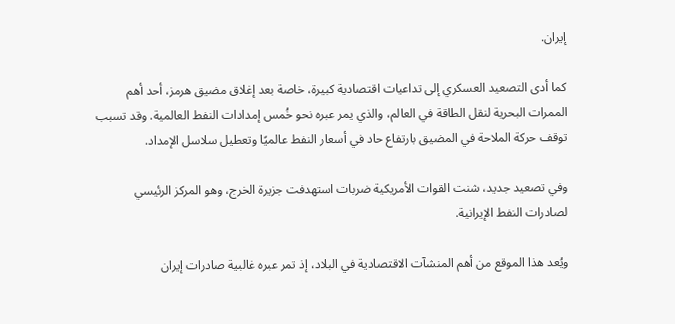إيران.

كما أدى التصعيد العسكري إلى تداعيات اقتصادية كبيرة، خاصة بعد إغلاق مضيق هرمز، أحد أهم الممرات البحرية لنقل الطاقة في العالم، والذي يمر عبره نحو خُمس إمدادات النفط العالمية. وقد تسبب توقف حركة الملاحة في المضيق بارتفاع حاد في أسعار النفط عالميًا وتعطيل سلاسل الإمداد.

وفي تصعيد جديد، شنت القوات الأمريكية ضربات استهدفت جزيرة الخرج، وهو المركز الرئيسي لصادرات النفط الإيرانية.

ويُعد هذا الموقع من أهم المنشآت الاقتصادية في البلاد، إذ تمر عبره غالبية صادرات إيران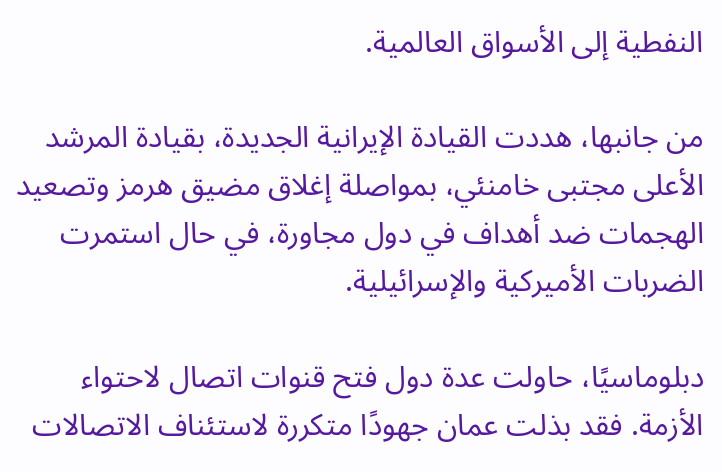النفطية إلى الأسواق العالمية.

من جانبها، هددت القيادة الإيرانية الجديدة، بقيادة المرشد الأعلى مجتبى خامنئي، بمواصلة إغلاق مضيق هرمز وتصعيد الهجمات ضد أهداف في دول مجاورة، في حال استمرت الضربات الأميركية والإسرائيلية.

دبلوماسيًا، حاولت عدة دول فتح قنوات اتصال لاحتواء الأزمة. فقد بذلت عمان جهودًا متكررة لاستئناف الاتصالات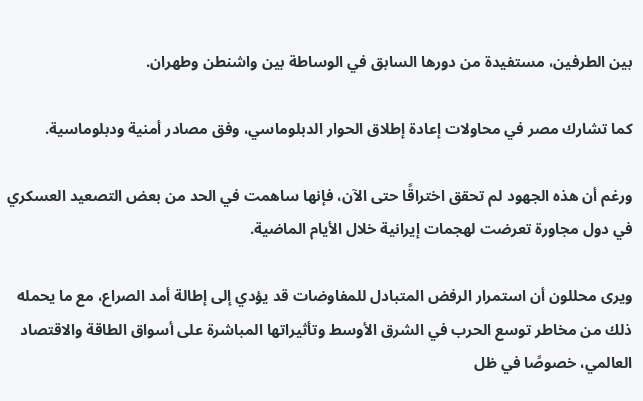بين الطرفين، مستفيدة من دورها السابق في الوساطة بين واشنطن وطهران.

كما تشارك مصر في محاولات إعادة إطلاق الحوار الدبلوماسي، وفق مصادر أمنية ودبلوماسية.

ورغم أن هذه الجهود لم تحقق اختراقًا حتى الآن، فإنها ساهمت في الحد من بعض التصعيد العسكري في دول مجاورة تعرضت لهجمات إيرانية خلال الأيام الماضية.

ويرى محللون أن استمرار الرفض المتبادل للمفاوضات قد يؤدي إلى إطالة أمد الصراع، مع ما يحمله ذلك من مخاطر توسع الحرب في الشرق الأوسط وتأثيراتها المباشرة على أسواق الطاقة والاقتصاد العالمي، خصوصًا في ظل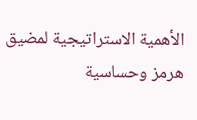الأهمية الاستراتيجية لمضيق هرمز وحساسية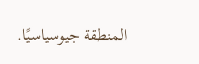المنطقة جيوسياسيًا.